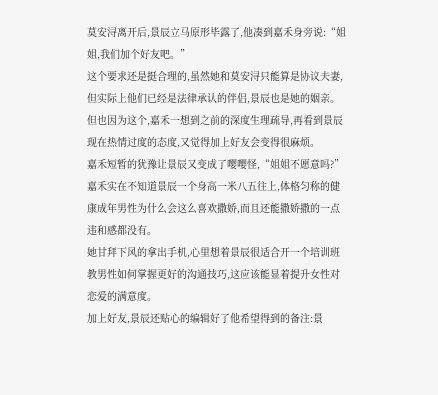莫安浔离开后,景辰立马原形毕露了,他凑到嘉禾身旁说:“姐姐,我们加个好友吧。”
这个要求还是挺合理的,虽然她和莫安浔只能算是协议夫妻,但实际上他们已经是法律承认的伴侣,景辰也是她的姻亲。
但也因为这个,嘉禾一想到之前的深度生理疏导,再看到景辰现在热情过度的态度,又觉得加上好友会变得很麻烦。
嘉禾短暂的犹豫让景辰又变成了嘤嘤怪,“姐姐不愿意吗?”
嘉禾实在不知道景辰一个身高一米八五往上,体格匀称的健康成年男性为什么会这么喜欢撒娇,而且还能撒娇撒的一点违和感都没有。
她甘拜下风的拿出手机,心里想着景辰很适合开一个培训班教男性如何掌握更好的沟通技巧,这应该能显着提升女性对恋爱的满意度。
加上好友,景辰还贴心的编辑好了他希望得到的备注:景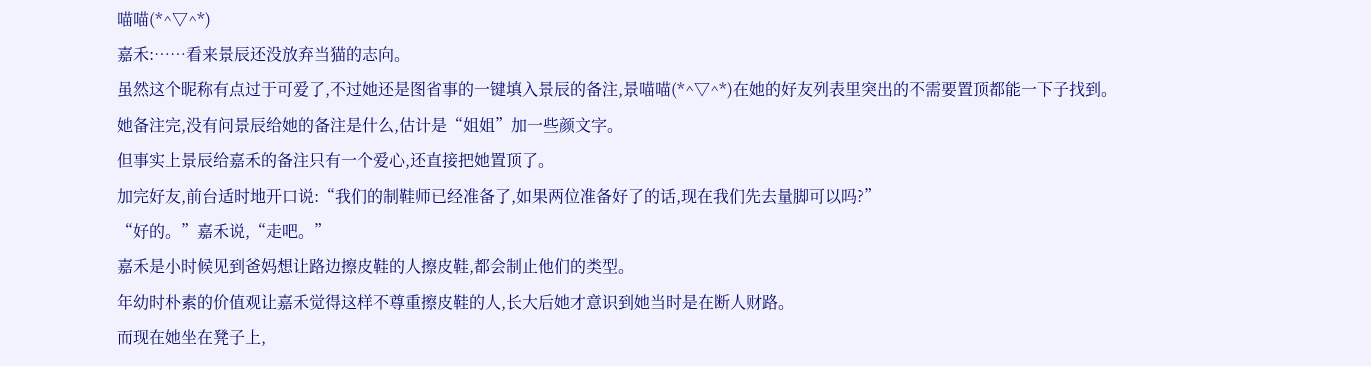喵喵(*^▽^*)
嘉禾:……看来景辰还没放弃当猫的志向。
虽然这个昵称有点过于可爱了,不过她还是图省事的一键填入景辰的备注,景喵喵(*^▽^*)在她的好友列表里突出的不需要置顶都能一下子找到。
她备注完,没有问景辰给她的备注是什么,估计是“姐姐”加一些颜文字。
但事实上景辰给嘉禾的备注只有一个爱心,还直接把她置顶了。
加完好友,前台适时地开口说:“我们的制鞋师已经准备了,如果两位准备好了的话,现在我们先去量脚可以吗?”
“好的。”嘉禾说,“走吧。”
嘉禾是小时候见到爸妈想让路边擦皮鞋的人擦皮鞋,都会制止他们的类型。
年幼时朴素的价值观让嘉禾觉得这样不尊重擦皮鞋的人,长大后她才意识到她当时是在断人财路。
而现在她坐在凳子上,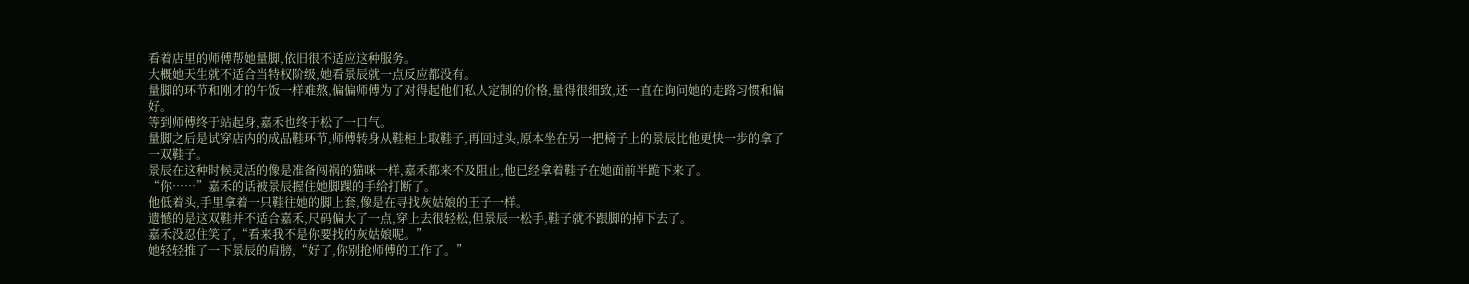看着店里的师傅帮她量脚,依旧很不适应这种服务。
大概她天生就不适合当特权阶级,她看景辰就一点反应都没有。
量脚的环节和刚才的午饭一样难熬,偏偏师傅为了对得起他们私人定制的价格,量得很细致,还一直在询问她的走路习惯和偏好。
等到师傅终于站起身,嘉禾也终于松了一口气。
量脚之后是试穿店内的成品鞋环节,师傅转身从鞋柜上取鞋子,再回过头,原本坐在另一把椅子上的景辰比他更快一步的拿了一双鞋子。
景辰在这种时候灵活的像是准备闯祸的猫咪一样,嘉禾都来不及阻止,他已经拿着鞋子在她面前半跪下来了。
“你……”嘉禾的话被景辰握住她脚踝的手给打断了。
他低着头,手里拿着一只鞋往她的脚上套,像是在寻找灰姑娘的王子一样。
遗憾的是这双鞋并不适合嘉禾,尺码偏大了一点,穿上去很轻松,但景辰一松手,鞋子就不跟脚的掉下去了。
嘉禾没忍住笑了,“看来我不是你要找的灰姑娘呢。”
她轻轻推了一下景辰的肩膀,“好了,你别抢师傅的工作了。”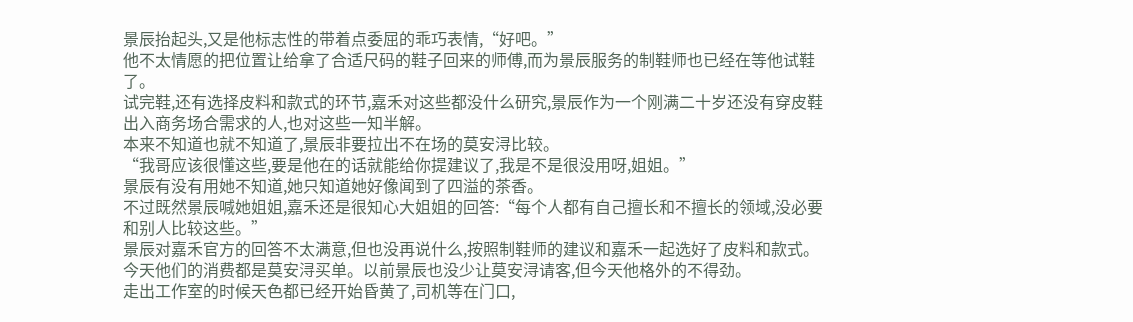景辰抬起头,又是他标志性的带着点委屈的乖巧表情,“好吧。”
他不太情愿的把位置让给拿了合适尺码的鞋子回来的师傅,而为景辰服务的制鞋师也已经在等他试鞋了。
试完鞋,还有选择皮料和款式的环节,嘉禾对这些都没什么研究,景辰作为一个刚满二十岁还没有穿皮鞋出入商务场合需求的人,也对这些一知半解。
本来不知道也就不知道了,景辰非要拉出不在场的莫安浔比较。
“我哥应该很懂这些,要是他在的话就能给你提建议了,我是不是很没用呀,姐姐。”
景辰有没有用她不知道,她只知道她好像闻到了四溢的茶香。
不过既然景辰喊她姐姐,嘉禾还是很知心大姐姐的回答:“每个人都有自己擅长和不擅长的领域,没必要和别人比较这些。”
景辰对嘉禾官方的回答不太满意,但也没再说什么,按照制鞋师的建议和嘉禾一起选好了皮料和款式。
今天他们的消费都是莫安浔买单。以前景辰也没少让莫安浔请客,但今天他格外的不得劲。
走出工作室的时候天色都已经开始昏黄了,司机等在门口,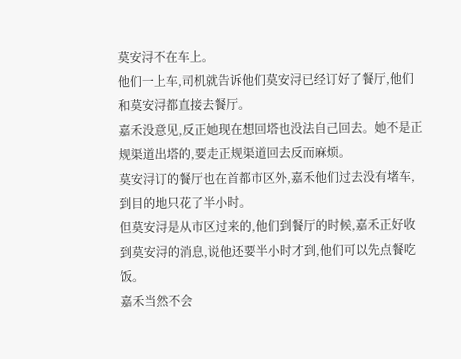莫安浔不在车上。
他们一上车,司机就告诉他们莫安浔已经订好了餐厅,他们和莫安浔都直接去餐厅。
嘉禾没意见,反正她现在想回塔也没法自己回去。她不是正规渠道出塔的,要走正规渠道回去反而麻烦。
莫安浔订的餐厅也在首都市区外,嘉禾他们过去没有堵车,到目的地只花了半小时。
但莫安浔是从市区过来的,他们到餐厅的时候,嘉禾正好收到莫安浔的消息,说他还要半小时才到,他们可以先点餐吃饭。
嘉禾当然不会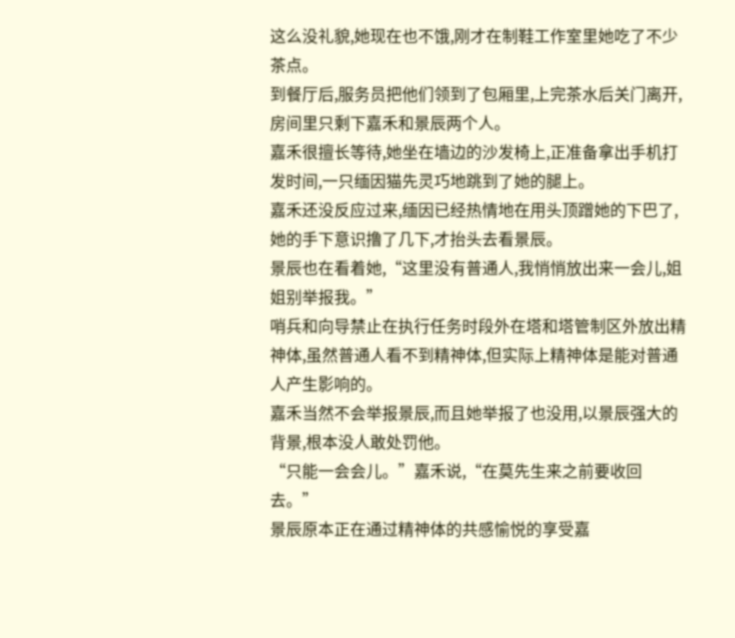这么没礼貌,她现在也不饿,刚才在制鞋工作室里她吃了不少茶点。
到餐厅后,服务员把他们领到了包厢里,上完茶水后关门离开,房间里只剩下嘉禾和景辰两个人。
嘉禾很擅长等待,她坐在墙边的沙发椅上,正准备拿出手机打发时间,一只缅因猫先灵巧地跳到了她的腿上。
嘉禾还没反应过来,缅因已经热情地在用头顶蹭她的下巴了,她的手下意识撸了几下,才抬头去看景辰。
景辰也在看着她,“这里没有普通人,我悄悄放出来一会儿,姐姐别举报我。”
哨兵和向导禁止在执行任务时段外在塔和塔管制区外放出精神体,虽然普通人看不到精神体,但实际上精神体是能对普通人产生影响的。
嘉禾当然不会举报景辰,而且她举报了也没用,以景辰强大的背景,根本没人敢处罚他。
“只能一会会儿。”嘉禾说,“在莫先生来之前要收回去。”
景辰原本正在通过精神体的共感愉悦的享受嘉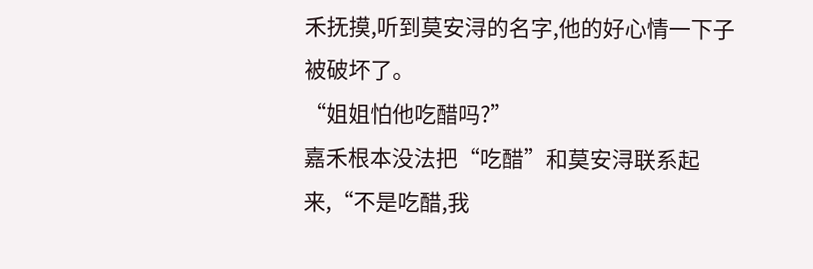禾抚摸,听到莫安浔的名字,他的好心情一下子被破坏了。
“姐姐怕他吃醋吗?”
嘉禾根本没法把“吃醋”和莫安浔联系起来,“不是吃醋,我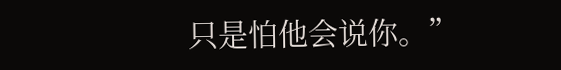只是怕他会说你。”